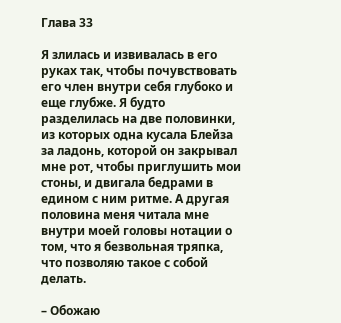Глава 33

Я злилась и извивалась в его руках так, чтобы почувствовать его член внутри себя глубоко и еще глубже. Я будто разделилась на две половинки, из которых одна кусала Блейза за ладонь, которой он закрывал мне рот, чтобы приглушить мои стоны, и двигала бедрами в едином с ним ритме. А другая половина меня читала мне внутри моей головы нотации о том, что я безвольная тряпка, что позволяю такое с собой делать.

– Обожаю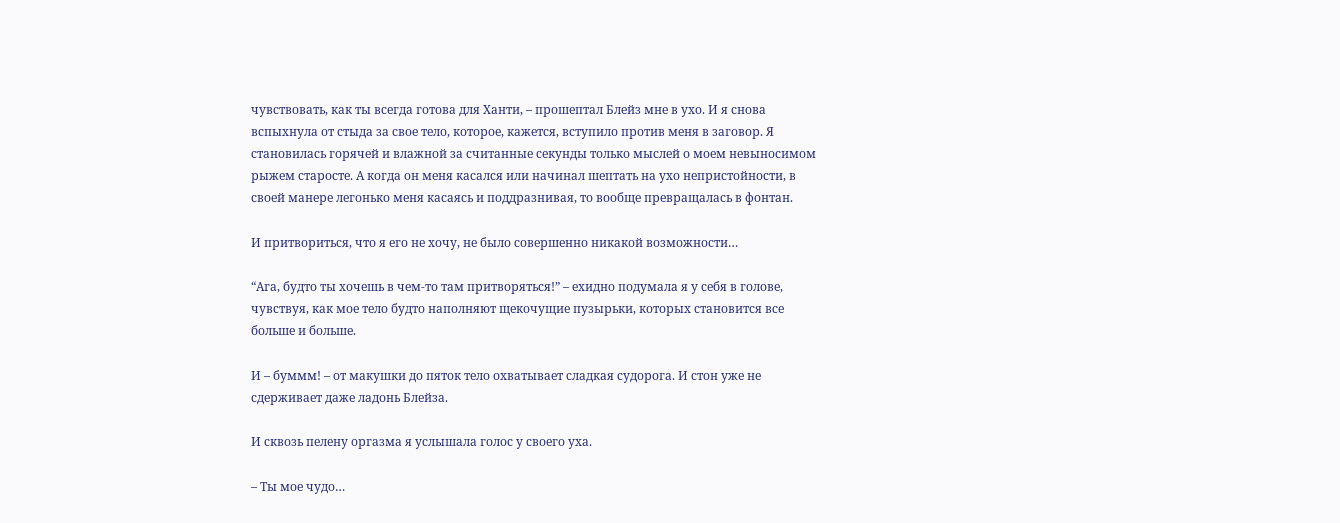чувствовать, как ты всегда готова для Ханти, – прошептал Блейз мне в ухо. И я снова вспыхнула от стыда за свое тело, которое, кажется, вступило против меня в заговор. Я становилась горячей и влажной за считанные секунды только мыслей о моем невыносимом рыжем старосте. А когда он меня касался или начинал шептать на ухо непристойности, в своей манере легонько меня касаясь и поддразнивая, то вообще превращалась в фонтан.

И притвориться, что я его не хочу, не было совершенно никакой возможности…

“Ага, будто ты хочешь в чем-то там притворяться!” – ехидно подумала я у себя в голове, чувствуя, как мое тело будто наполняют щекочущие пузырьки, которых становится все больше и больше.

И – буммм! – от макушки до пяток тело охватывает сладкая судорога. И стон уже не сдерживает даже ладонь Блейза.

И сквозь пелену оргазма я услышала голос у своего уха.

– Ты мое чудо…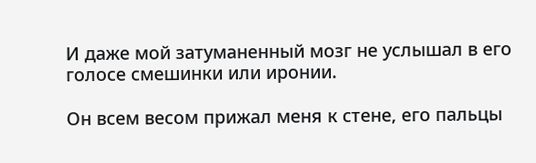И даже мой затуманенный мозг не услышал в его голосе смешинки или иронии.

Он всем весом прижал меня к стене, его пальцы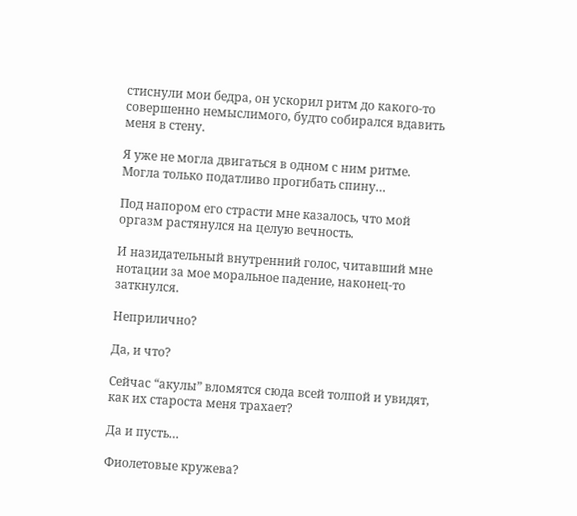стиснули мои бедра, он ускорил ритм до какого-то совершенно немыслимого, будто собирался вдавить меня в стену.

Я уже не могла двигаться в одном с ним ритме. Могла только податливо прогибать спину…

Под напором его страсти мне казалось, что мой оргазм растянулся на целую вечность.

И назидательный внутренний голос, читавший мне нотации за мое моральное падение, наконец-то заткнулся.

Неприлично?

Да, и что?

Сейчас “акулы” вломятся сюда всей толпой и увидят, как их староста меня трахает?

Да и пусть…

Фиолетовые кружева?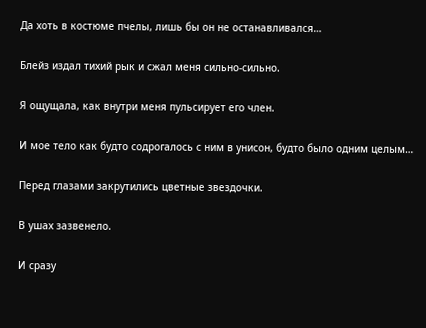Да хоть в костюме пчелы, лишь бы он не останавливался…

Блейз издал тихий рык и сжал меня сильно-сильно.

Я ощущала, как внутри меня пульсирует его член.

И мое тело как будто содрогалось с ним в унисон, будто было одним целым…

Перед глазами закрутились цветные звездочки.

В ушах зазвенело.

И сразу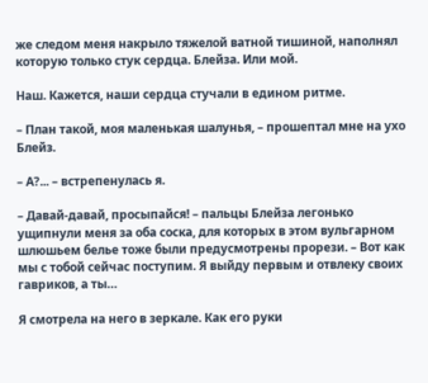же следом меня накрыло тяжелой ватной тишиной, наполнял которую только стук сердца. Блейза. Или мой.

Наш. Кажется, наши сердца стучали в едином ритме.

– План такой, моя маленькая шалунья, – прошептал мне на ухо Блейз.

– А?... – встрепенулась я.

– Давай-давай, просыпайся! – пальцы Блейза легонько ущипнули меня за оба соска, для которых в этом вульгарном шлюшьем белье тоже были предусмотрены прорези. – Вот как мы с тобой сейчас поступим. Я выйду первым и отвлеку своих гавриков, а ты…

Я смотрела на него в зеркале. Как его руки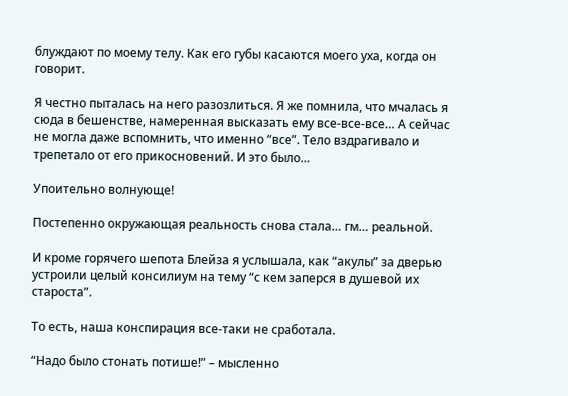блуждают по моему телу. Как его губы касаются моего уха, когда он говорит.

Я честно пыталась на него разозлиться. Я же помнила, что мчалась я сюда в бешенстве, намеренная высказать ему все-все-все… А сейчас не могла даже вспомнить, что именно “все”. Тело вздрагивало и трепетало от его прикосновений. И это было…

Упоительно волнующе!

Постепенно окружающая реальность снова стала… гм… реальной.

И кроме горячего шепота Блейза я услышала, как “акулы” за дверью устроили целый консилиум на тему “с кем заперся в душевой их староста”.

То есть, наша конспирация все-таки не сработала.

“Надо было стонать потише!” – мысленно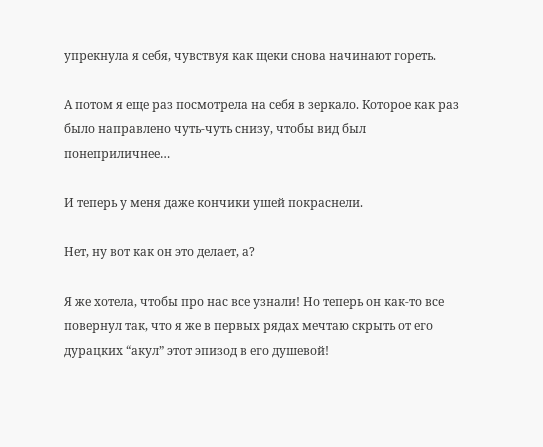упрекнула я себя, чувствуя как щеки снова начинают гореть.

А потом я еще раз посмотрела на себя в зеркало. Которое как раз было направлено чуть-чуть снизу, чтобы вид был понеприличнее…

И теперь у меня даже кончики ушей покраснели.

Нет, ну вот как он это делает, а?

Я же хотела, чтобы про нас все узнали! Но теперь он как-то все повернул так, что я же в первых рядах мечтаю скрыть от его дурацких “акул” этот эпизод в его душевой!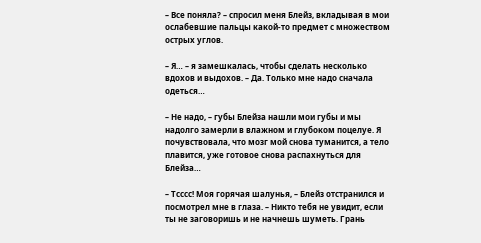– Все поняла? – спросил меня Блейз, вкладывая в мои ослабевшие пальцы какой-то предмет с множеством острых углов.

– Я… – я замешкалась, чтобы сделать несколько вдохов и выдохов. – Да. Только мне надо сначала одеться…

– Не надо, – губы Блейза нашли мои губы и мы надолго замерли в влажном и глубоком поцелуе. Я почувствовала, что мозг мой снова туманится, а тело плавится, уже готовое снова распахнуться для Блейза…

– Тсссс! Моя горячая шалунья, – Блейз отстранился и посмотрел мне в глаза. – Никто тебя не увидит, если ты не заговоришь и не начнешь шуметь. Грань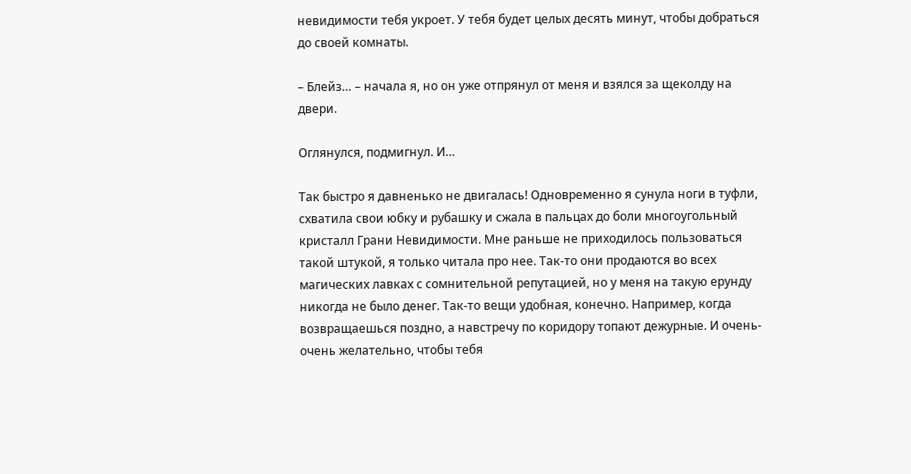невидимости тебя укроет. У тебя будет целых десять минут, чтобы добраться до своей комнаты.

– Блейз… – начала я, но он уже отпрянул от меня и взялся за щеколду на двери.

Оглянулся, подмигнул. И…

Так быстро я давненько не двигалась! Одновременно я сунула ноги в туфли, схватила свои юбку и рубашку и сжала в пальцах до боли многоугольный кристалл Грани Невидимости. Мне раньше не приходилось пользоваться такой штукой, я только читала про нее. Так-то они продаются во всех магических лавках с сомнительной репутацией, но у меня на такую ерунду никогда не было денег. Так-то вещи удобная, конечно. Например, когда возвращаешься поздно, а навстречу по коридору топают дежурные. И очень-очень желательно, чтобы тебя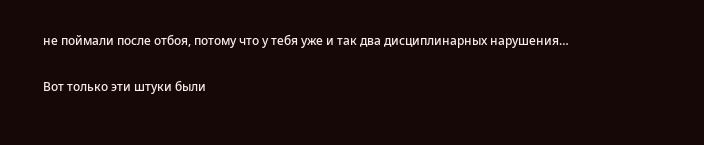не поймали после отбоя, потому что у тебя уже и так два дисциплинарных нарушения…

Вот только эти штуки были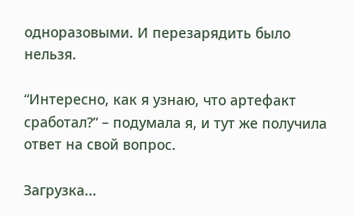одноразовыми. И перезарядить было нельзя.

“Интересно, как я узнаю, что артефакт сработал?” – подумала я, и тут же получила ответ на свой вопрос.

Загрузка...